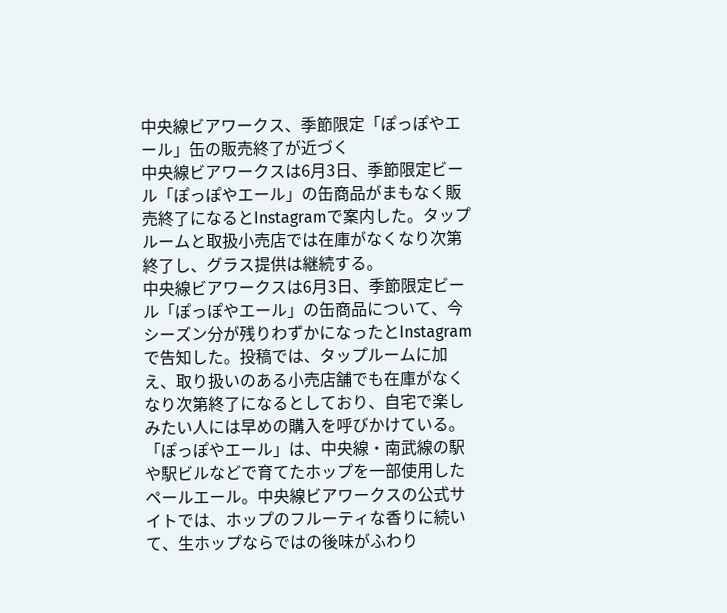中央線ビアワークス、季節限定「ぽっぽやエール」缶の販売終了が近づく
中央線ビアワークスは6月3日、季節限定ビール「ぽっぽやエール」の缶商品がまもなく販売終了になるとInstagramで案内した。タップルームと取扱小売店では在庫がなくなり次第終了し、グラス提供は継続する。
中央線ビアワークスは6月3日、季節限定ビール「ぽっぽやエール」の缶商品について、今シーズン分が残りわずかになったとInstagramで告知した。投稿では、タップルームに加え、取り扱いのある小売店舗でも在庫がなくなり次第終了になるとしており、自宅で楽しみたい人には早めの購入を呼びかけている。
「ぽっぽやエール」は、中央線・南武線の駅や駅ビルなどで育てたホップを一部使用したペールエール。中央線ビアワークスの公式サイトでは、ホップのフルーティな香りに続いて、生ホップならではの後味がふわり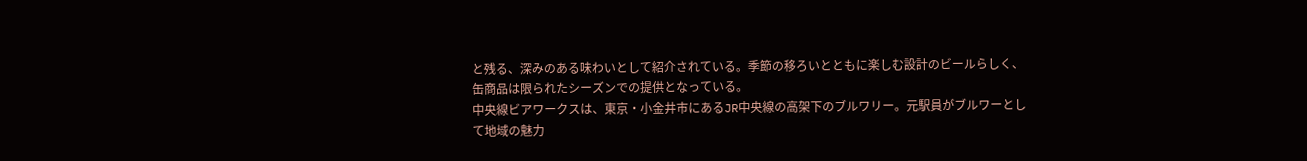と残る、深みのある味わいとして紹介されている。季節の移ろいとともに楽しむ設計のビールらしく、缶商品は限られたシーズンでの提供となっている。
中央線ビアワークスは、東京・小金井市にあるJR中央線の高架下のブルワリー。元駅員がブルワーとして地域の魅力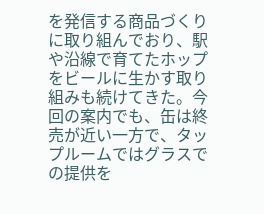を発信する商品づくりに取り組んでおり、駅や沿線で育てたホップをビールに生かす取り組みも続けてきた。今回の案内でも、缶は終売が近い一方で、タップルームではグラスでの提供を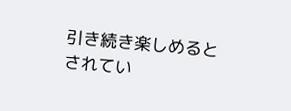引き続き楽しめるとされてい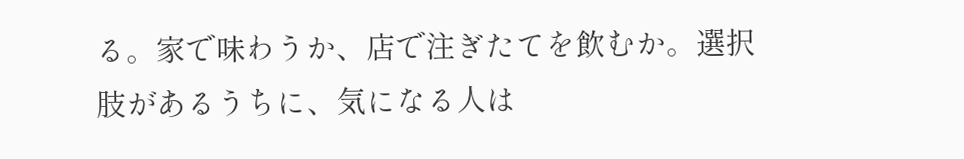る。家で味わうか、店で注ぎたてを飲むか。選択肢があるうちに、気になる人は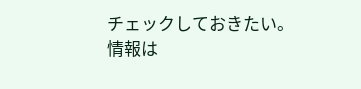チェックしておきたい。
情報は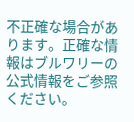不正確な場合があります。正確な情報はブルワリーの公式情報をご参照ください。